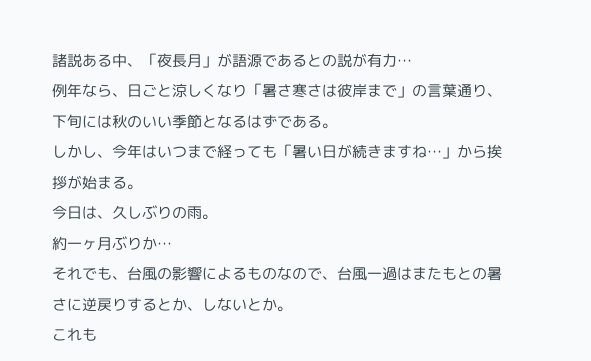諸説ある中、「夜長月」が語源であるとの説が有力…
例年なら、日ごと涼しくなり「暑さ寒さは彼岸まで」の言葉通り、下旬には秋のいい季節となるはずである。
しかし、今年はいつまで経っても「暑い日が続きますね…」から挨拶が始まる。
今日は、久しぶりの雨。
約一ヶ月ぶりか…
それでも、台風の影響によるものなので、台風一過はまたもとの暑さに逆戻りするとか、しないとか。
これも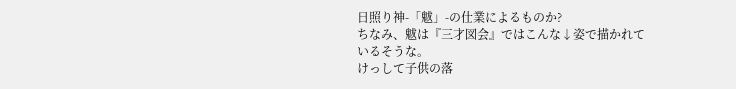日照り神-「魃」-の仕業によるものか?
ちなみ、魃は『三才図会』ではこんな↓姿で描かれているそうな。
けっして子供の落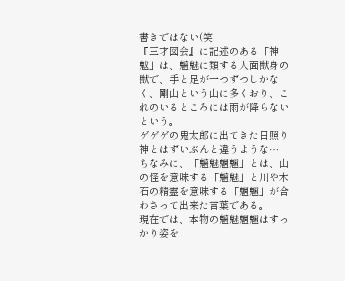書きではない(笑
『三才図会』に記述のある「神魃」は、魑魅に類する人面獣身の獣で、手と足が一つずつしかなく、剛山という山に多くおり、これのいるところには雨が降らないという。
ゲゲゲの鬼太郎に出てきた日照り神とはずいぶんと違うような…
ちなみに、「魑魅魍魎」とは、山の怪を意味する「魑魅」と川や木石の精霊を意味する「魍魎」が合わさって出来た言葉である。
現在では、本物の魑魅魍魎はすっかり姿を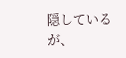隠しているが、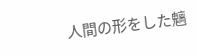人間の形をした魑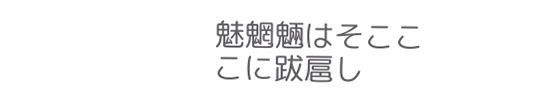魅魍魎はそこここに跋扈し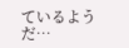ているようだ…